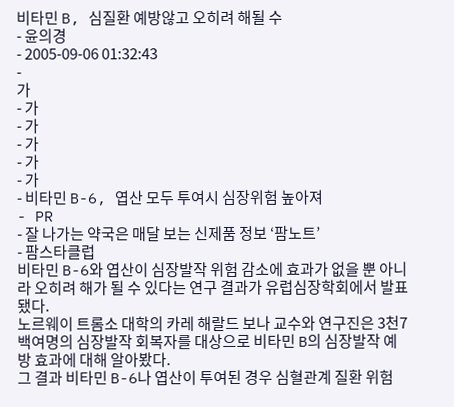비타민 B, 심질환 예방않고 오히려 해될 수
- 윤의경
- 2005-09-06 01:32:43
-
가
- 가
- 가
- 가
- 가
- 가
- 비타민 B-6, 엽산 모두 투여시 심장위험 높아져
- PR
- 잘 나가는 약국은 매달 보는 신제품 정보 ‘팜노트’
- 팜스타클럽
비타민 B-6와 엽산이 심장발작 위험 감소에 효과가 없을 뿐 아니라 오히려 해가 될 수 있다는 연구 결과가 유럽심장학회에서 발표됐다.
노르웨이 트롬소 대학의 카레 해랄드 보나 교수와 연구진은 3천7백여명의 심장발작 회복자를 대상으로 비타민 B의 심장발작 예방 효과에 대해 알아봤다.
그 결과 비타민 B-6나 엽산이 투여된 경우 심혈관계 질환 위험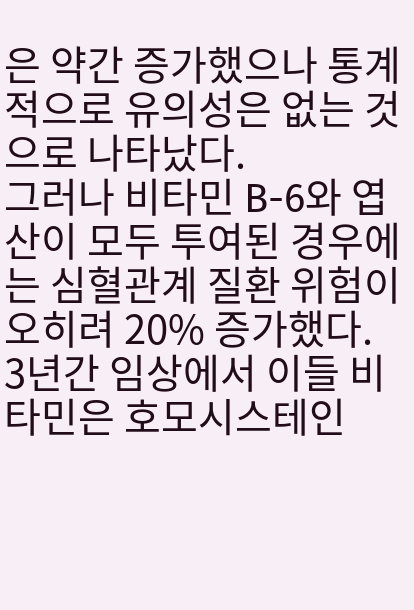은 약간 증가했으나 통계적으로 유의성은 없는 것으로 나타났다.
그러나 비타민 B-6와 엽산이 모두 투여된 경우에는 심혈관계 질환 위험이 오히려 20% 증가했다.
3년간 임상에서 이들 비타민은 호모시스테인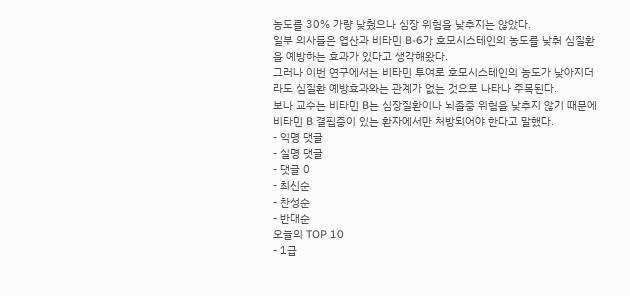농도를 30% 가량 낮췄으나 심장 위험을 낮추지는 않았다.
일부 의사들은 엽산과 비타민 B-6가 호모시스테인의 농도를 낮춰 심질환을 예방하는 효과가 있다고 생각해왔다.
그러나 이번 연구에서는 비타민 투여로 호모시스테인의 농도가 낮아지더라도 심질환 예방효과와는 관계가 없는 것으로 나타나 주목된다.
보나 교수는 비타민 B는 심장질환이나 뇌졸중 위험을 낮추지 않기 때문에 비타민 B 결핍증이 있는 환자에서만 처방되어야 한다고 말했다.
- 익명 댓글
- 실명 댓글
- 댓글 0
- 최신순
- 찬성순
- 반대순
오늘의 TOP 10
- 1급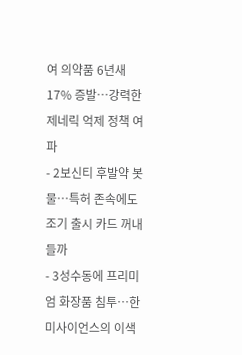여 의약품 6년새 17% 증발…강력한 제네릭 억제 정책 여파
- 2보신티 후발약 봇물…특허 존속에도 조기 출시 카드 꺼내들까
- 3성수동에 프리미엄 화장품 침투…한미사이언스의 이색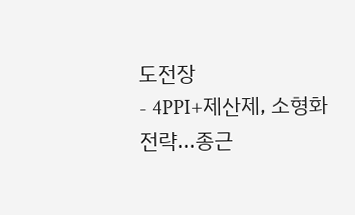도전장
- 4PPI+제산제, 소형화 전략...종근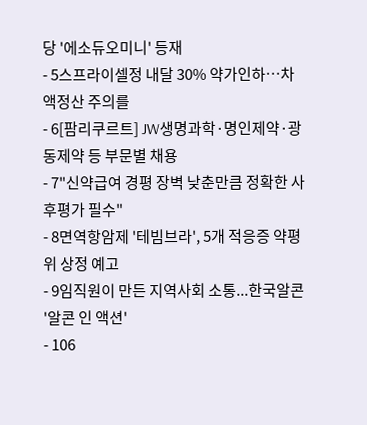당 '에소듀오미니' 등재
- 5스프라이셀정 내달 30% 약가인하…차액정산 주의를
- 6[팜리쿠르트] JW생명과학·명인제약·광동제약 등 부문별 채용
- 7"신약급여 경평 장벽 낮춘만큼 정확한 사후평가 필수"
- 8면역항암제 '테빔브라', 5개 적응증 약평위 상정 예고
- 9임직원이 만든 지역사회 소통...한국알콘 '알콘 인 액션'
- 106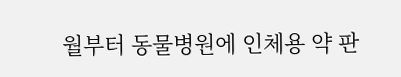월부터 동물병원에 인체용 약 판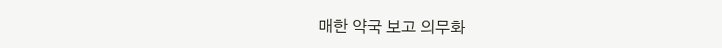매한 약국 보고 의무화